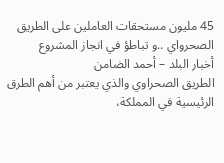45 مليون مستحقات العاملين على الطريق الصحرواي ..و تباطؤ في انجاز المشروع
أخبار البلد – أحمد الضامن
الطريق الصحراوي والذي يعتبر من أهم الطرق الرئيسية في المملكة،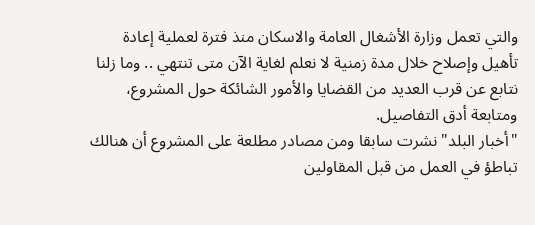والتي تعمل وزارة الأشغال العامة والاسكان منذ فترة لعملية إعادة تأهيل وإصلاح خلال مدة زمنية لا نعلم لغاية الآن متى تنتهي .. وما زلنا نتابع عن قرب العديد من القضايا والأمور الشائكة حول المشروع، ومتابعة أدق التفاصيل.
"أخبار البلد" نشرت سابقا ومن مصادر مطلعة على المشروع أن هنالك تباطؤ في العمل من قبل المقاولين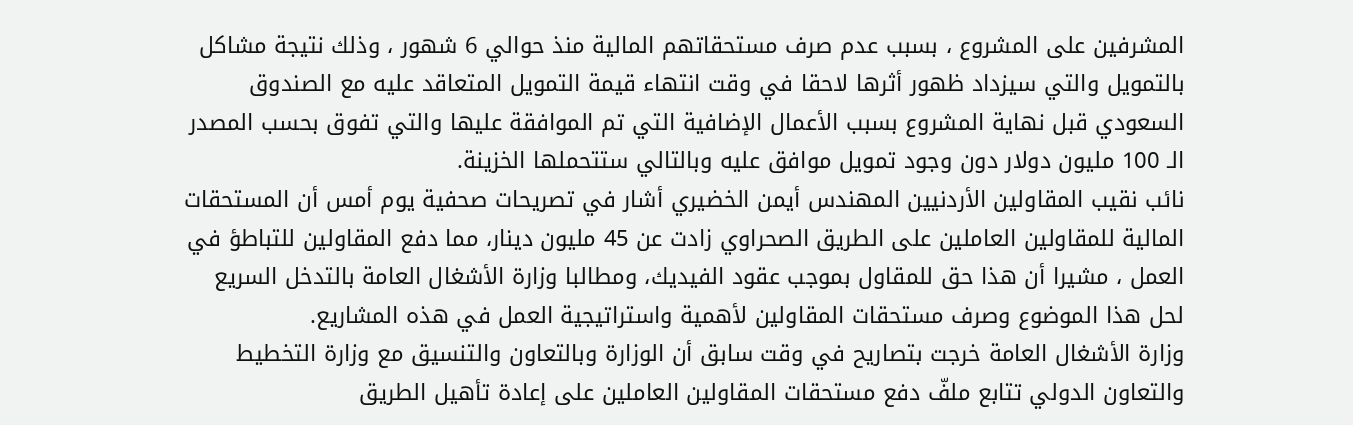المشرفين على المشروع ، بسبب عدم صرف مستحقاتهم المالية منذ حوالي 6 شهور ، وذلك نتيجة مشاكل بالتمويل والتي سيزداد ظهور أثرها لاحقا في وقت انتهاء قيمة التمويل المتعاقد عليه مع الصندوق السعودي قبل نهاية المشروع بسبب الأعمال الإضافية التي تم الموافقة عليها والتي تفوق بحسب المصدر الـ 100 مليون دولار دون وجود تمويل موافق عليه وبالتالي ستتحملها الخزينة.
نائب نقيب المقاولين الأردنيين المهندس أيمن الخضيري أشار في تصريحات صحفية يوم أمس أن المستحقات المالية للمقاولين العاملين على الطريق الصحراوي زادت عن 45 مليون دينار، مما دفع المقاولين للتباطؤ في العمل ، مشيرا أن هذا حق للمقاول بموجب عقود الفيديك، ومطالبا وزارة الأشغال العامة بالتدخل السريع لحل هذا الموضوع وصرف مستحقات المقاولين لأهمية واستراتيجية العمل في هذه المشاريع.
وزارة الأشغال العامة خرجت بتصاريح في وقت سابق أن الوزارة وبالتعاون والتنسيق مع وزارة التخطيط والتعاون الدولي تتابع ملفّ دفع مستحقات المقاولين العاملين على إعادة تأهيل الطريق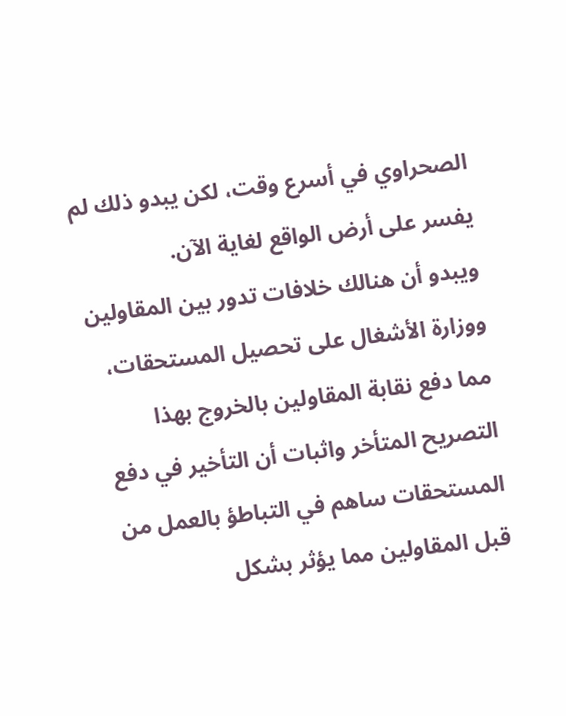الصحراوي في أسرع وقت، لكن يبدو ذلك لم يفسر على أرض الواقع لغاية الآن.
ويبدو أن هنالك خلافات تدور بين المقاولين ووزارة الأشغال على تحصيل المستحقات، مما دفع نقابة المقاولين بالخروج بهذا التصريح المتأخر واثبات أن التأخير في دفع المستحقات ساهم في التباطؤ بالعمل من قبل المقاولين مما يؤثر بشكل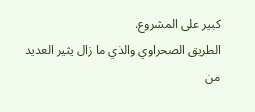كبير على المشروع.
الطريق الصحراوي والذي ما زال يثير العديد من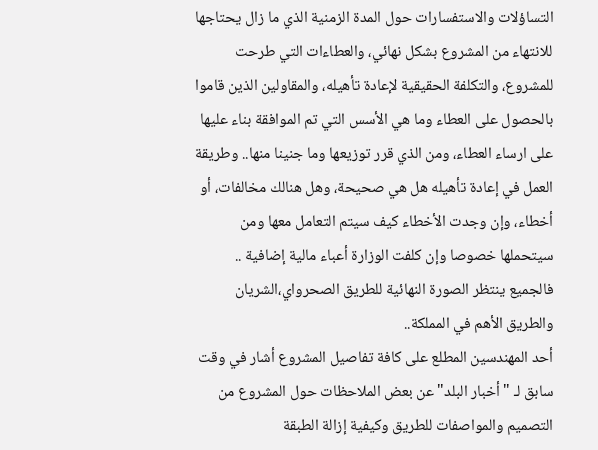التساؤلات والاستفسارات حول المدة الزمنية الذي ما زال يحتاجها للانتهاء من المشروع بشكل نهائي، والعطاءات التي طرحت للمشروع، والتكلفة الحقيقية لإعادة تأهيله، والمقاولين الذين قاموا بالحصول على العطاء وما هي الأسس التي تم الموافقة بناء عليها على ارساء العطاء، ومن الذي قرر توزيعها وما جنينا منها.. وطريقة العمل في إعادة تأهيله هل هي صحيحة، وهل هنالك مخالفات، أو أخطاء، وإن وجدت الأخطاء كيف سيتم التعامل معها ومن سيتحملها خصوصا وإن كلفت الوزارة أعباء مالية إضافية .. فالجميع ينتظر الصورة النهائية للطريق الصحرواي،الشريان والطريق الأهم في المملكة..
أحد المهندسين المطلع على كافة تفاصيل المشروع أشار في وقت سابق لـ "أخبار البلد" عن بعض الملاحظات حول المشروع من التصميم والمواصفات للطريق وكيفية إزالة الطبقة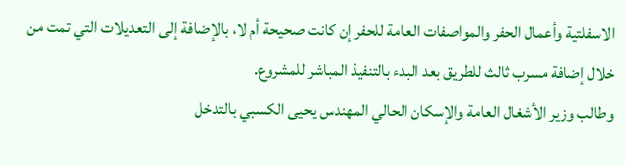الاسفلتية وأعمال الحفر والمواصفات العامة للحفر إن كانت صحيحة أم لا، بالإضافة إلى التعديلات التي تمت من خلال إضافة مسرب ثالث للطريق بعد البدء بالتنفيذ المباشر للمشروع.
وطالب وزير الأشغال العامة والإسكان الحالي المهندس يحيى الكسبي بالتدخل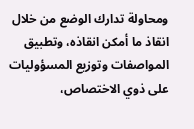ومحاولة تدارك الوضع من خلال انقاذ ما أمكن انقاذه، وتطبيق المواصفات وتوزيع المسؤوليات على ذوي الاختصاص،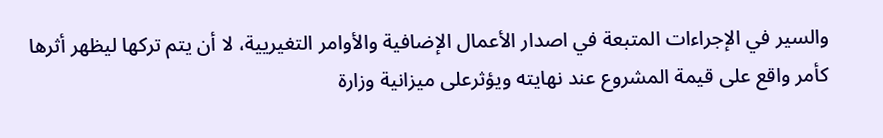والسير في الإجراءات المتبعة في اصدار الأعمال الإضافية والأوامر التغيريية، لا أن يتم تركها ليظهر أثرها كأمر واقع على قيمة المشروع عند نهايته ويؤثرعلى ميزانية وزارة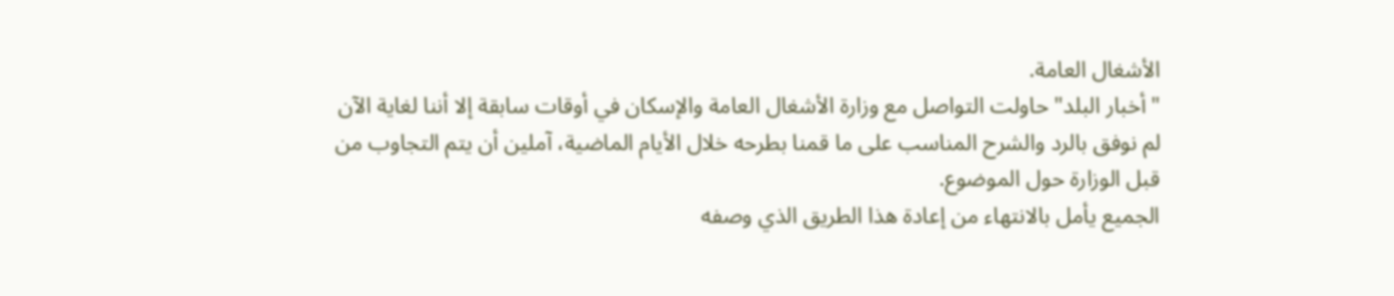الأشغال العامة.
"أخبار البلد" حاولت التواصل مع وزارة الأشغال العامة والإسكان في أوقات سابقة إلا أننا لغاية الآن لم نوفق بالرد والشرح المناسب على ما قمنا بطرحه خلال الأيام الماضية، آملين أن يتم التجاوب من قبل الوزارة حول الموضوع.
الجميع يأمل بالانتهاء من إعادة هذا الطريق الذي وصفه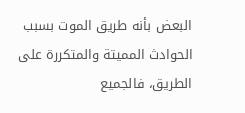البعض بأنه طريق الموت بسبب الحوادث المميتة والمتكررة على الطريق، فالجميع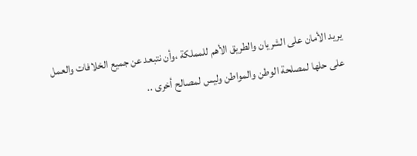يريد الأمان على الشريان والطريق الأهم للمملكة ،وأن نتبعد عن جميع الخلافات والعمل على حلها لمصلحة الوطن والمواطن وليس لمصالح أخرى ..